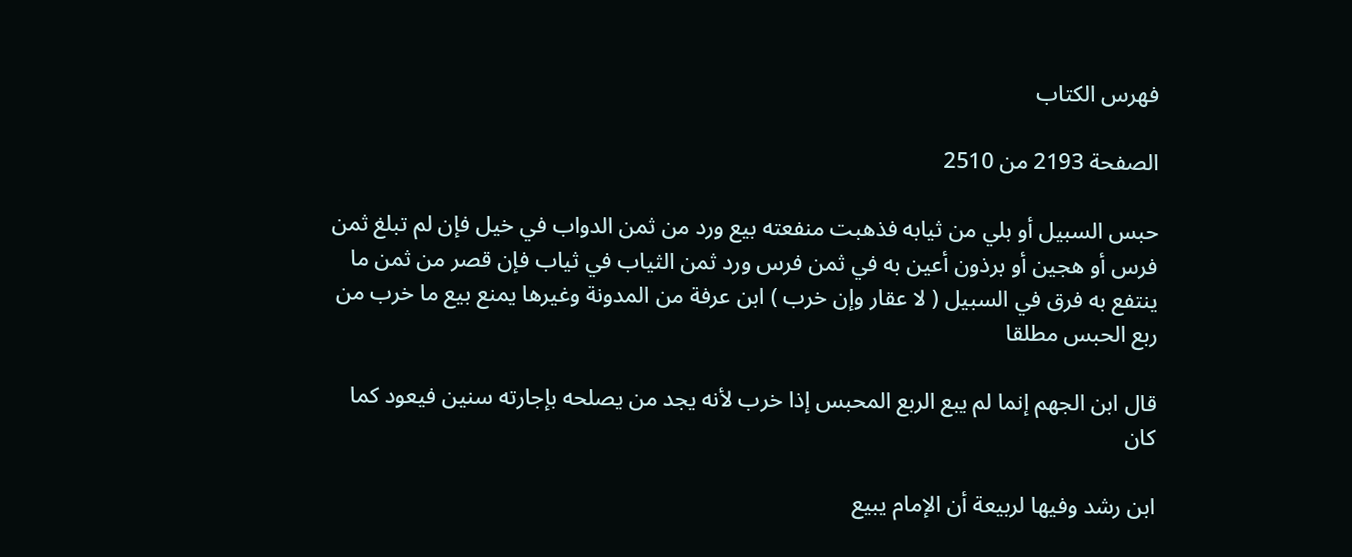فهرس الكتاب

الصفحة 2193 من 2510

حبس السبيل أو بلي من ثيابه فذهبت منفعته بيع ورد من ثمن الدواب في خيل فإن لم تبلغ ثمن فرس أو هجين أو برذون أعين به في ثمن فرس ورد ثمن الثياب في ثياب فإن قصر من ثمن ما ينتفع به فرق في السبيل ( لا عقار وإن خرب ) ابن عرفة من المدونة وغيرها يمنع بيع ما خرب من ربع الحبس مطلقا

قال ابن الجهم إنما لم يبع الربع المحبس إذا خرب لأنه يجد من يصلحه بإجارته سنين فيعود كما كان

ابن رشد وفيها لربيعة أن الإمام يبيع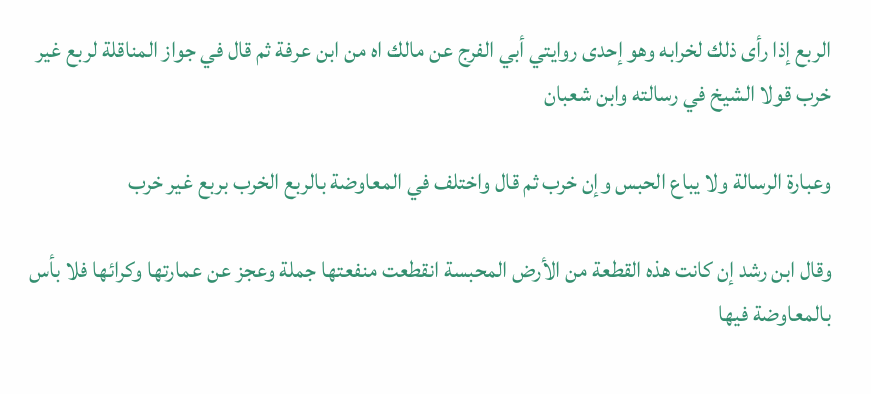الربع إذا رأى ذلك لخرابه وهو إحدى روايتي أبي الفرج عن مالك اه من ابن عرفة ثم قال في جواز المناقلة لربع غير خرب قولا الشيخ في رسالته وابن شعبان

وعبارة الرسالة ولا يباع الحبس وإن خرب ثم قال واختلف في المعاوضة بالربع الخرب بربع غير خرب

وقال ابن رشد إن كانت هذه القطعة من الأرض المحبسة انقطعت منفعتها جملة وعجز عن عمارتها وكرائها فلا بأس بالمعاوضة فيها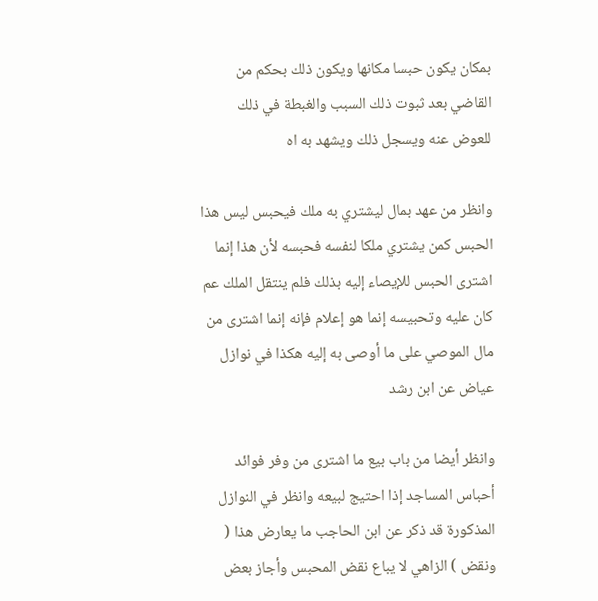بمكان يكون حبسا مكانها ويكون ذلك بحكم من القاضي بعد ثبوت ذلك السبب والغبطة في ذلك للعوض عنه ويسجل ذلك ويشهد به اه

وانظر من عهد بمال ليشتري به ملك فيحبس ليس هذا الحبس كمن يشتري ملكا لنفسه فحبسه لأن هذا إنما اشترى الحبس للإيصاء إليه بذلك فلم ينتقل الملك عم كان عليه وتحبيسه إنما هو إعلام فإنه إنما اشترى من مال الموصي على ما أوصى به إليه هكذا في نوازل عياض عن ابن رشد

وانظر أيضا من باب بيع ما اشترى من وفر فوائد أحباس المساجد إذا احتيج لبيعه وانظر في النوازل المذكورة قد ذكر عن ابن الحاجب ما يعارض هذا ( ونقض ) الزاهي لا يباع نقض المحبس وأجاز بعض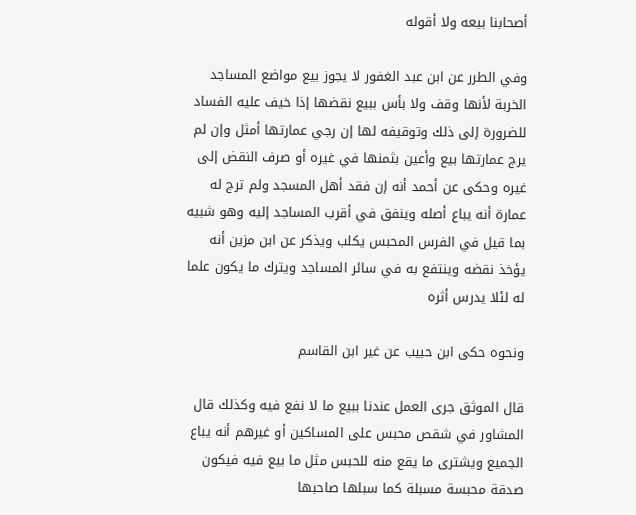أصحابنا بيعه ولا أقوله

وفي الطرر عن ابن عبد الغفور لا يجوز بيع مواضع المساجد الخربة لأنها وقف ولا بأس ببيع نقضها إذا خيف عليه الفساد للضرورة إلى ذلك وتوقيفه لها إن رجي عمارتها أمثل وإن لم يرج عمارتها بيع وأعين بثمنها في غيره أو صرف النقض إلى غيره وحكى عن أحمد أنه إن فقد أهل المسجد ولم ترج له عمارة أنه يباع أصله وينفق في أقرب المساجد إليه وهو شبيه بما قيل في الفرس المحبس يكلب ويذكر عن ابن مزين أنه يؤخذ نقضه وينتفع به في سائر المساجد ويترك ما يكون علما له لئلا يدرس أثره

ونحوه حكى ابن حبيب عن غير ابن القاسم

قال الموثق جرى العمل عندنا ببيع ما لا نفع فيه وكذلك قال المشاور في شقص محبس على المساكين أو غيرهم أنه يباع الجميع ويشترى ما يقع منه للحبس مثل ما بيع فيه فيكون صدقة محبسة مسبلة كما سبلها صاحبها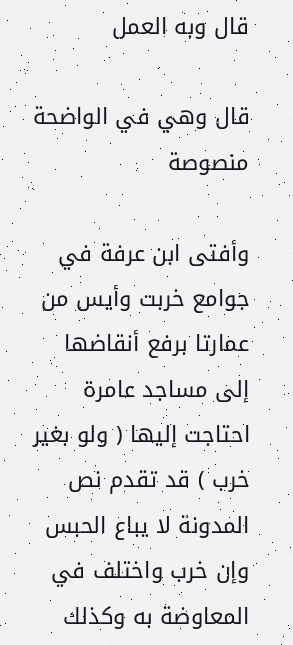قال وبه العمل

قال وهي في الواضحة منصوصة

وأفتى ابن عرفة في جوامع خربت وأيس من عمارتا برفع أنقاضها إلى مساجد عامرة احتاجت إليها ( ولو بغير خرب ) قد تقدم نص المدونة لا يباع الحبس وإن خرب واختلف في المعاوضة به وكذلك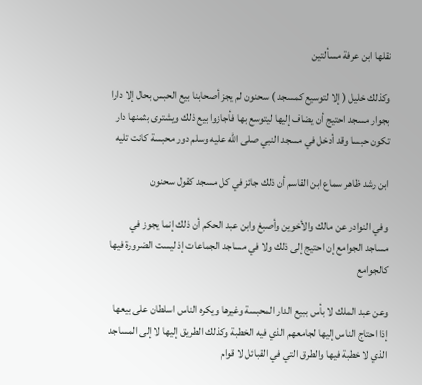نقلها ابن عرفة مسألتين

وكذلك خليل ( إلا لتوسيع كمسجد ) سحنون لم يجز أصحابنا بيع الحبس بحال إلا دارا بجوار مسجد احتيج أن يضاف إليها ليتوسع بها فأجازوا بيع ذلك ويشترى بثمنها دار تكون حبسا وقد أدخل في مسجد النبي صلى الله عليه وسلم دور محبسة كانت تليه

ابن رشد ظاهر سماع ابن القاسم أن ذلك جائز في كل مسجد كقول سحنون

وفي النوادر عن مالك والأخوين وأصبغ وابن عبد الحكم أن ذلك إنما يجوز في مساجد الجوامع إن احتيج إلى ذلك ولا في مساجد الجماعات إذ ليست الضرورة فيها كالجوامع

وعن عبد الملك لا بأس ببيع الدار المحبسة وغيرها ويكره الناس اسلطان على بيعها إذا احتاج الناس إليها لجامعهم الذي فيه الخطبة وكذلك الطريق إليها لا إلى المساجد الذي لا خطبة فيها والطرق التي في القبائل لا قوام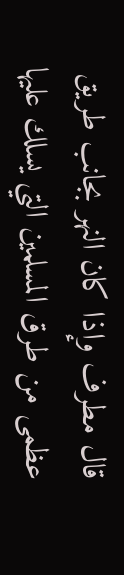قال مطرف وإذا كان النهر بجانب طريق عظمى من طرق المسلمين التي يسلك عليها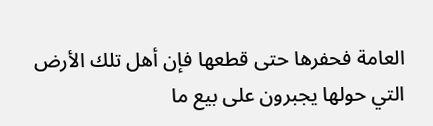العامة فحفرها حتى قطعها فإن أهل تلك الأرض التي حولها يجبرون على بيع ما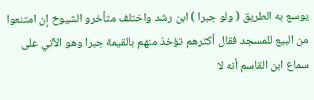يوسع به الطريق ( ولو جبرا ) ابن رشد واختلف متأخرو الشيوخ إن امتنعوا من البيع للمسجد فقال أكثرهم تؤخذ منهم بالقيمة جبرا وهو الآتي على سماع ابن القاسم أنه لا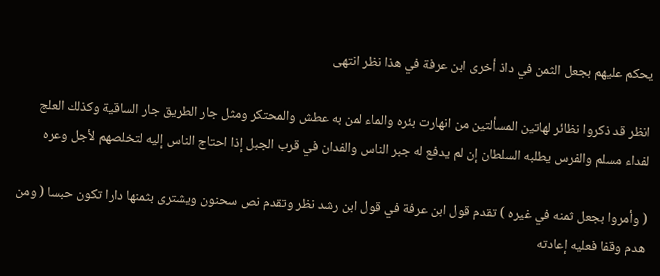يحكم عليهم بجعل الثمن في داذ أخرى ابن عرفة في هذا نظر انتهى

انظر قد ذكروا نظائر لهاتين المسألتين من انهارت بئره والماء لمن به عطش والمحتكر ومثل جار الطريق جار الساقية وكذلك العلج لفداء مسلم والفرس يطلبه السلطان إن لم يدفع له جبر الناس والفدان في قرب الجبل إذا احتاج الناس إليه لتخلصهم لأجل وعره

( وأمروا بجعل ثمنه في غيره ) تقدم قول ابن عرفة في قول ابن رشد نظر وتقدم نص سحنون ويشترى بثمنها دارا تكون حبسا ( ومن هدم وقفا فعليه إعادته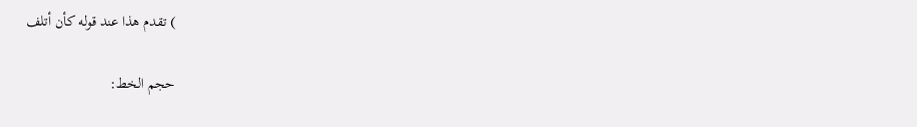) تقدم هذا عند قوله كأن أتلف

حجم الخط: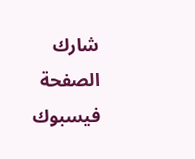شارك الصفحة
فيسبوك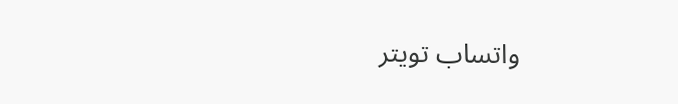واتساب تويتر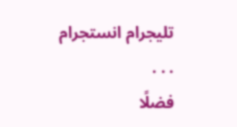تليجرام انستجرام
. . .
فضلًا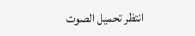انتظر تحميل الصوت